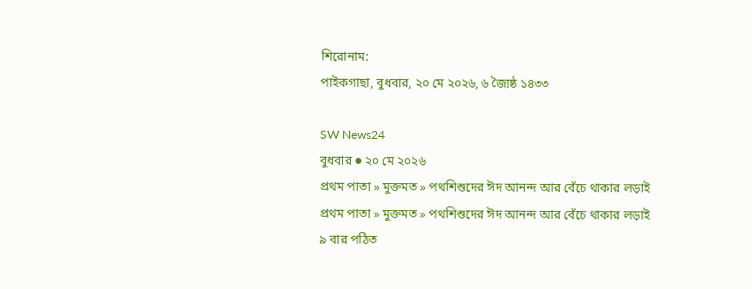শিরোনাম:
পাইকগাছা, বুধবার, ২০ মে ২০২৬, ৬ জ্যৈষ্ঠ ১৪৩৩

SW News24
বুধবার ● ২০ মে ২০২৬
প্রথম পাতা » মুক্তমত » পথশিশুদের ঈদ আনন্দ আর বেঁচে থাকার লড়াই
প্রথম পাতা » মুক্তমত » পথশিশুদের ঈদ আনন্দ আর বেঁচে থাকার লড়াই
৯ বার পঠিত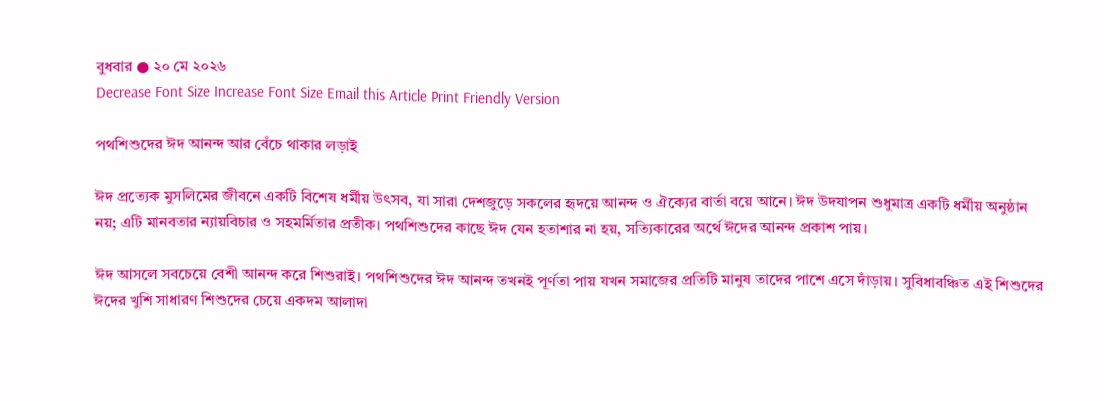বুধবার ● ২০ মে ২০২৬
Decrease Font Size Increase Font Size Email this Article Print Friendly Version

পথশিশুদের ঈদ আনন্দ আর বেঁচে থাকার লড়াই

ঈদ প্রত্যেক মুসলিমের জীবনে একটি বিশেষ ধর্মীয় উৎসব, যা সারা দেশজুড়ে সকলের হৃদয়ে আনন্দ ও ঐক্যের বার্তা বয়ে আনে। ঈদ উদযাপন শুধুমাত্র একটি ধর্মীয় অনুষ্ঠান নয়; এটি মানবতার ন্যায়বিচার ও সহমর্মিতার প্রতীক। পথশিশুদের কাছে ঈদ যেন হতাশার না হয়, সত্যিকারের অর্থে ঈদের আনন্দ প্রকাশ পায়।

ঈদ আসলে সবচেয়ে বেশী আনন্দ করে শিশুরাই। পথশিশুদের ঈদ আনন্দ তখনই পূর্ণতা পায় যখন সমাজের প্রতিটি মানুষ তাদের পাশে এসে দাঁড়ায়। সুবিধাবঞ্চিত এই শিশুদের ঈদের খুশি সাধারণ শিশুদের চেয়ে একদম আলাদা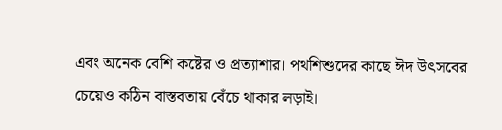এবং অনেক বেশি কষ্টের ও প্রত্যাশার। পথশিশুদের কাছে ঈদ উৎসবের চেয়েও কঠিন বাস্তবতায় বেঁচে থাকার লড়াই।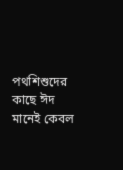পথশিশুদের কাছে ঈদ মানেই কেবল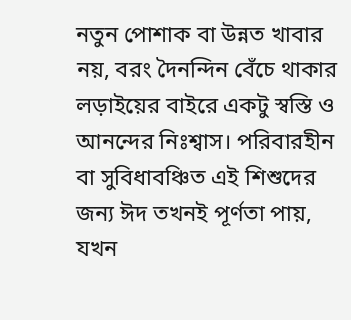নতুন পোশাক বা উন্নত খাবার নয়, বরং দৈনন্দিন বেঁচে থাকার লড়াইয়ের বাইরে একটু স্বস্তি ও আনন্দের নিঃশ্বাস। পরিবারহীন বা সুবিধাবঞ্চিত এই শিশুদের জন্য ঈদ তখনই পূর্ণতা পায়, যখন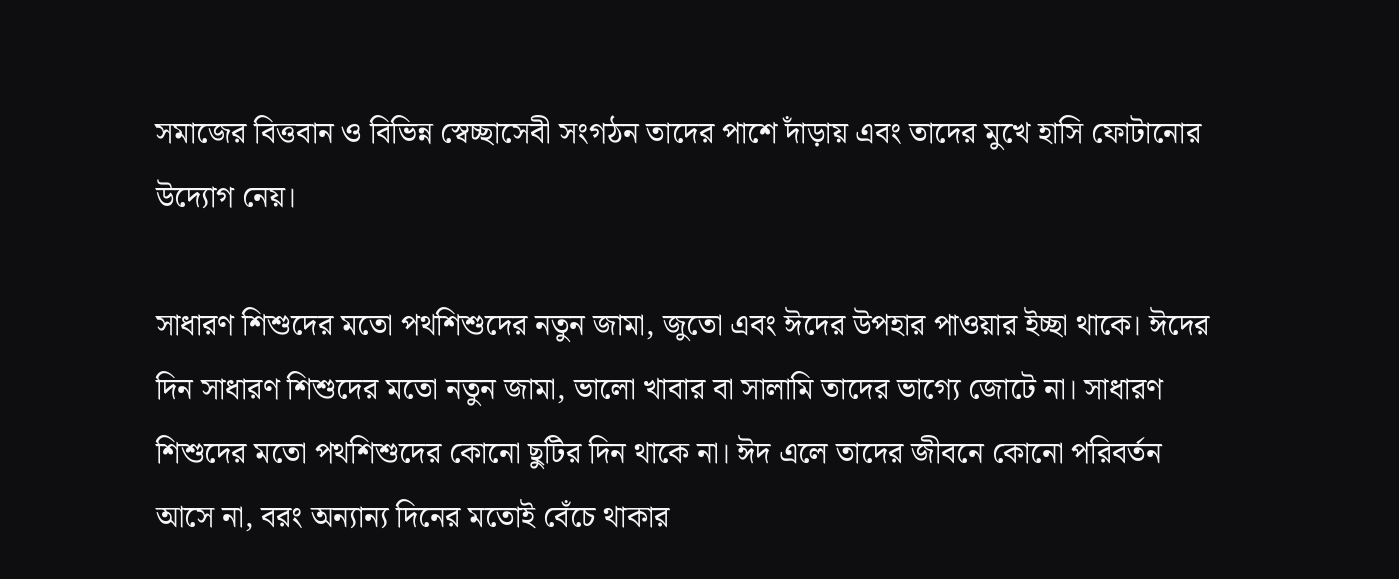সমাজের বিত্তবান ও বিভিন্ন স্বেচ্ছাসেবী সংগঠন তাদের পাশে দাঁড়ায় এবং তাদের মুখে হাসি ফোটানোর উদ্যোগ নেয়।

সাধারণ শিশুদের মতো পথশিশুদের নতুন জামা, জুতো এবং ঈদের উপহার পাওয়ার ইচ্ছা থাকে। ঈদের দিন সাধারণ শিশুদের মতো নতুন জামা, ভালো খাবার বা সালামি তাদের ভাগ্যে জোটে না। সাধারণ শিশুদের মতো পথশিশুদের কোনো ছুটির দিন থাকে না। ঈদ এলে তাদের জীবনে কোনো পরিবর্তন আসে না, বরং অন্যান্য দিনের মতোই বেঁচে থাকার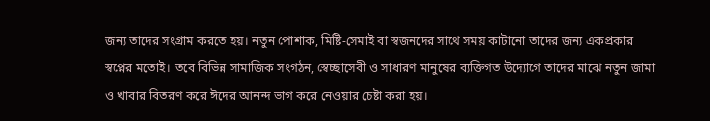জন্য তাদের সংগ্রাম করতে হয়। নতুন পোশাক, মিষ্টি-সেমাই বা স্বজনদের সাথে সময় কাটানো তাদের জন্য একপ্রকার স্বপ্নের মতোই। তবে বিভিন্ন সামাজিক সংগঠন, স্বেচ্ছাসেবী ও সাধারণ মানুষের ব্যক্তিগত উদ্যোগে তাদের মাঝে নতুন জামা ও খাবার বিতরণ করে ঈদের আনন্দ ভাগ করে নেওয়ার চেষ্টা করা হয়।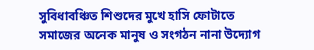সুবিধাবঞ্চিত শিশুদের মুখে হাসি ফোটাতে সমাজের অনেক মানুষ ও সংগঠন নানা উদ্যোগ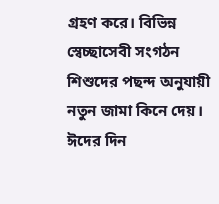গ্রহণ করে। বিভিন্ন স্বেচ্ছাসেবী সংগঠন শিশুদের পছন্দ অনুযায়ী নতুন জামা কিনে দেয়।  ঈদের দিন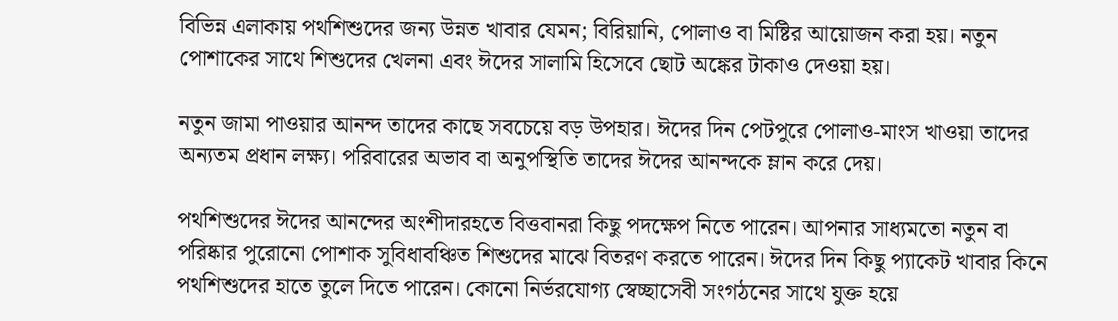বিভিন্ন এলাকায় পথশিশুদের জন্য উন্নত খাবার যেমন; বিরিয়ানি, পোলাও বা মিষ্টির আয়োজন করা হয়। নতুন পোশাকের সাথে শিশুদের খেলনা এবং ঈদের সালামি হিসেবে ছোট অঙ্কের টাকাও দেওয়া হয়।

নতুন জামা পাওয়ার আনন্দ তাদের কাছে সবচেয়ে বড় উপহার। ঈদের দিন পেটপুরে পোলাও-মাংস খাওয়া তাদের অন্যতম প্রধান লক্ষ্য। পরিবারের অভাব বা অনুপস্থিতি তাদের ঈদের আনন্দকে ম্লান করে দেয়।

পথশিশুদের ঈদের আনন্দের অংশীদারহতে বিত্তবানরা কিছু পদক্ষেপ নিতে পারেন। আপনার সাধ্যমতো নতুন বা পরিষ্কার পুরোনো পোশাক সুবিধাবঞ্চিত শিশুদের মাঝে বিতরণ করতে পারেন। ঈদের দিন কিছু প্যাকেট খাবার কিনে পথশিশুদের হাতে তুলে দিতে পারেন। কোনো নির্ভরযোগ্য স্বেচ্ছাসেবী সংগঠনের সাথে যুক্ত হয়ে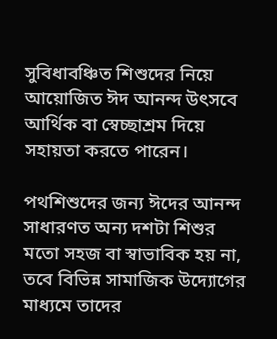সুবিধাবঞ্চিত শিশুদের নিয়ে আয়োজিত ঈদ আনন্দ উৎসবে আর্থিক বা স্বেচ্ছাশ্রম দিয়ে সহায়তা করতে পারেন।

পথশিশুদের জন্য ঈদের আনন্দ সাধারণত অন্য দশটা শিশুর মতো সহজ বা স্বাভাবিক হয় না, তবে বিভিন্ন সামাজিক উদ্যোগের মাধ্যমে তাদের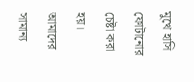মুখে হাসি ফোটানোর চেষ্টা করা হয়। আমাদের সামান্য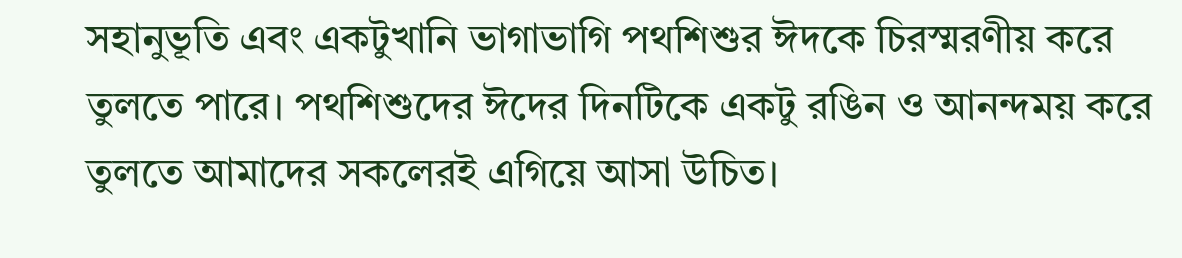সহানুভূতি এবং একটুখানি ভাগাভাগি পথশিশুর ঈদকে চিরস্মরণীয় করে তুলতে পারে। পথশিশুদের ঈদের দিনটিকে একটু রঙিন ও আনন্দময় করে তুলতে আমাদের সকলেরই এগিয়ে আসা উচিত।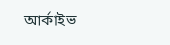আর্কাইভ